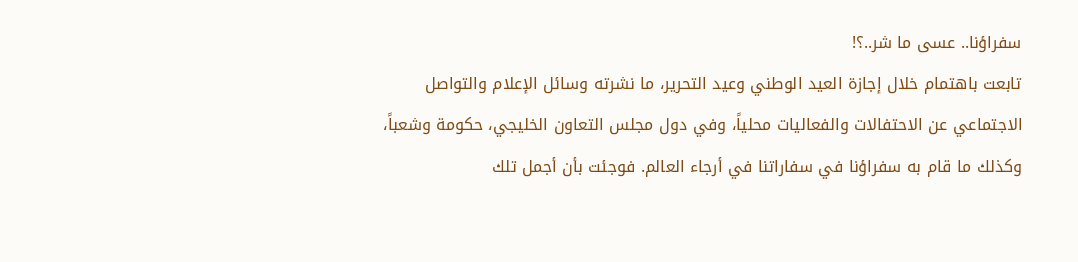سفراؤنا.. عسى ما شر..؟!
تابعت باهتمام خلال إجازة العيد الوطني وعيد التحرير، ما نشرته وسائل الإعلام والتواصل الاجتماعي عن الاحتفالات والفعاليات محلياً، وفي دول مجلس التعاون الخليجي، حكومة وشعباً، وكذلك ما قام به سفراؤنا في سفاراتنا في أرجاء العالم. فوجئت بأن أجمل تلك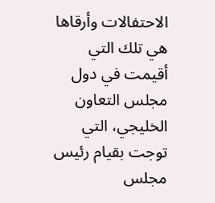الاحتفالات وأرقاها هي تلك التي أقيمت في دول مجلس التعاون الخليجي، التي توجت بقيام رئيس مجلس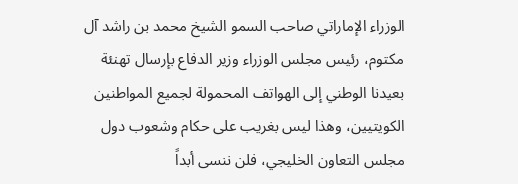الوزراء الإماراتي صاحب السمو الشيخ محمد بن راشد آل مكتوم، رئيس مجلس الوزراء وزير الدفاع بإرسال تهنئة بعيدنا الوطني إلى الهواتف المحمولة لجميع المواطنين الكويتيين، وهذا ليس بغريب على حكام وشعوب دول مجلس التعاون الخليجي، فلن ننسى أبداً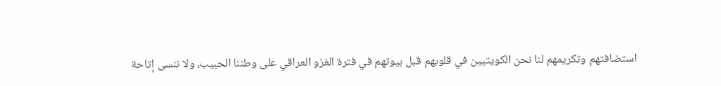استضافتهم وتكريمهم لنا نحن الكويتيين في قلوبهم قبل بيوتهم في فترة الغزو العراقي على وطننا الحبيب، ولا ننسى إتاحة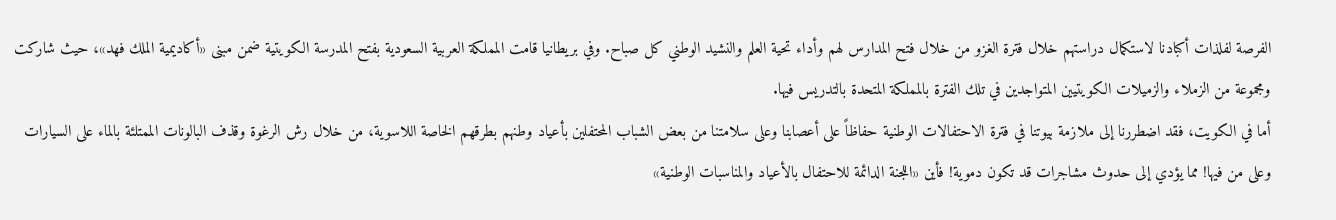الفرصة لفلذات أكبادنا لاستكمال دراستهم خلال فترة الغزو من خلال فتح المدارس لهم وأداء تحية العلم والنشيد الوطني كل صباح. وفي بريطانيا قامت المملكة العربية السعودية بفتح المدرسة الكويتية ضمن مبنى «أكاديمية الملك فهد»، حيث شاركت ومجموعة من الزملاء والزميلات الكويتيين المتواجدين في تلك الفترة بالمملكة المتحدة بالتدريس فيها.
أما في الكويت، فقد اضطررنا إلى ملازمة بيوتنا في فترة الاحتفالات الوطنية حفاظاً على أعصابنا وعلى سلامتنا من بعض الشباب المحتفلين بأعياد وطنهم بطرقهم الخاصة اللاسوية، من خلال رش الرغوة وقذف البالونات الممتلئة بالماء على السيارات وعلى من فيها! مما يؤدي إلى حدوث مشاجرات قد تكون دموية! فأين «اللجنة الدائمة للاحتفال بالأعياد والمناسبات الوطنية»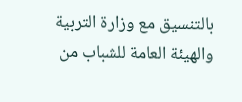بالتنسيق مع وزارة التربية والهيئة العامة للشباب من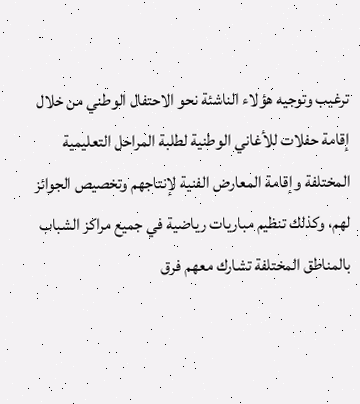ترغيب وتوجيه هؤلاء الناشئة نحو الاحتفال الوطني من خلال إقامة حفلات للأغاني الوطنية لطلبة المراحل التعليمية المختلفة وإقامة المعارض الفنية لإنتاجهم وتخصيص الجوائز لهم، وكذلك تنظيم مباريات رياضية في جميع مراكز الشباب بالمناطق المختلفة تشارك معهم فرق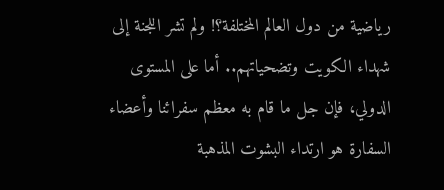رياضية من دول العالم المختلفة؟! ولم تشر اللجنة إلى شهداء الكويت وتضحياتهم.. أما على المستوى الدولي، فإن جل ما قام به معظم سفرائنا وأعضاء السفارة هو ارتداء البشوت المذهبة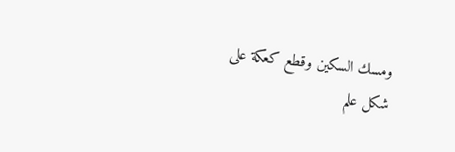ومسك السكين وقطع كعكة على شكل علم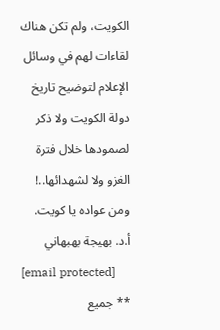الكويت، ولم تكن هناك لقاءات لهم في وسائل الإعلام لتوضيح تاريخ دولة الكويت ولا ذكر لصمودها خلال فترة الغزو ولا لشهدائها..!
ومن عواده يا كويت.
أ.د. بهيجة بهبهاني
[email protected]
** جميع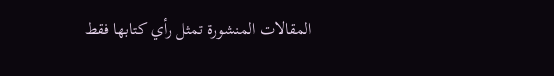المقالات المنشورة تمثل رأي كتابها فقط